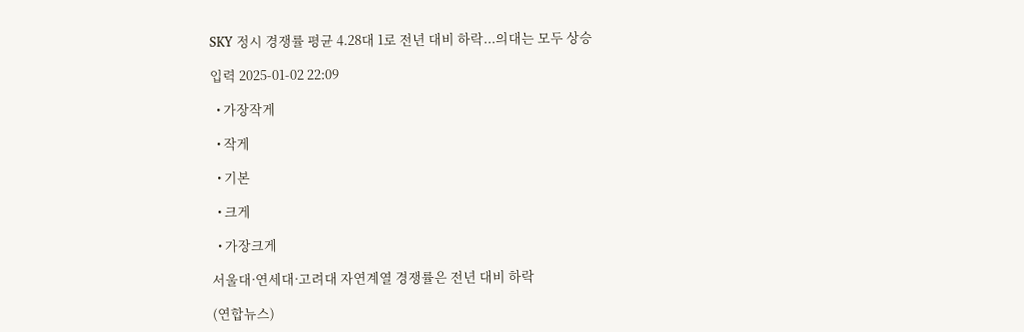SKY 정시 경쟁률 평균 4.28대 1로 전년 대비 하락...의대는 모두 상승

입력 2025-01-02 22:09

  • 가장작게

  • 작게

  • 기본

  • 크게

  • 가장크게

서울대·연세대·고려대 자연계열 경쟁률은 전년 대비 하락

(연합뉴스)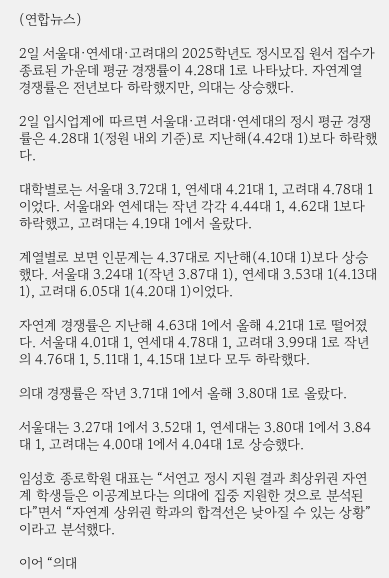(연합뉴스)

2일 서울대·연세대·고려대의 2025학년도 정시모집 원서 접수가 종료된 가운데 평균 경쟁률이 4.28대 1로 나타났다. 자연계열 경쟁률은 전년보다 하락했지만, 의대는 상승했다.

2일 입시업계에 따르면 서울대·고려대·연세대의 정시 평균 경쟁률은 4.28대 1(정원 내외 기준)로 지난해(4.42대 1)보다 하락했다.

대학별로는 서울대 3.72대 1, 연세대 4.21대 1, 고려대 4.78대 1이었다. 서울대와 연세대는 작년 각각 4.44대 1, 4.62대 1보다 하락했고, 고려대는 4.19대 1에서 올랐다.

계열별로 보면 인문계는 4.37대로 지난해(4.10대 1)보다 상승했다. 서울대 3.24대 1(작년 3.87대 1), 연세대 3.53대 1(4.13대 1), 고려대 6.05대 1(4.20대 1)이었다.

자연계 경쟁률은 지난해 4.63대 1에서 올해 4.21대 1로 떨어졌다. 서울대 4.01대 1, 연세대 4.78대 1, 고려대 3.99대 1로 작년의 4.76대 1, 5.11대 1, 4.15대 1보다 모두 하락했다.

의대 경쟁률은 작년 3.71대 1에서 올해 3.80대 1로 올랐다.

서울대는 3.27대 1에서 3.52대 1, 연세대는 3.80대 1에서 3.84대 1, 고려대는 4.00대 1에서 4.04대 1로 상승했다.

임성호 종로학원 대표는 “서연고 정시 지원 결과 최상위권 자연계 학생들은 이공계보다는 의대에 집중 지원한 것으로 분석된다”면서 “자연계 상위권 학과의 합격선은 낮아질 수 있는 상황”이라고 분석했다.

이어 “의대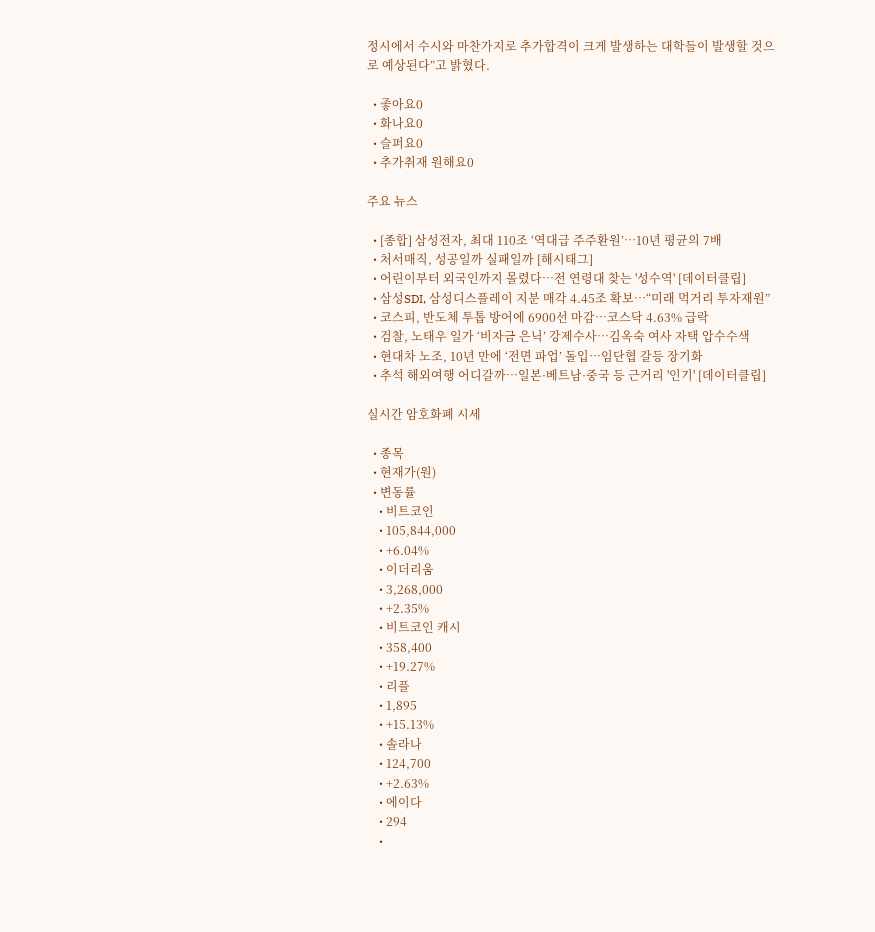정시에서 수시와 마찬가지로 추가합격이 크게 발생하는 대학들이 발생할 것으로 예상된다”고 밝혔다.

  • 좋아요0
  • 화나요0
  • 슬퍼요0
  • 추가취재 원해요0

주요 뉴스

  • [종합] 삼성전자, 최대 110조 ‘역대급 주주환원’…10년 평균의 7배
  • 처서매직, 성공일까 실패일까 [해시태그]
  • 어린이부터 외국인까지 몰렸다…전 연령대 찾는 '성수역' [데이터클립]
  • 삼성SDI, 삼성디스플레이 지분 매각 4.45조 확보…“미래 먹거리 투자재원”
  • 코스피, 반도체 투톱 방어에 6900선 마감…코스닥 4.63% 급락
  • 검찰, 노태우 일가 ‘비자금 은닉’ 강제수사…김옥숙 여사 자택 압수수색
  • 현대차 노조, 10년 만에 ‘전면 파업’ 돌입…임단협 갈등 장기화
  • 추석 해외여행 어디갈까…일본·베트남·중국 등 근거리 '인기' [데이터클립]

실시간 암호화폐 시세

  • 종목
  • 현재가(원)
  • 변동률
    • 비트코인
    • 105,844,000
    • +6.04%
    • 이더리움
    • 3,268,000
    • +2.35%
    • 비트코인 캐시
    • 358,400
    • +19.27%
    • 리플
    • 1,895
    • +15.13%
    • 솔라나
    • 124,700
    • +2.63%
    • 에이다
    • 294
    •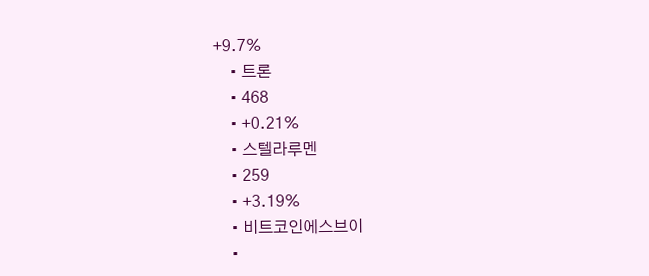+9.7%
    • 트론
    • 468
    • +0.21%
    • 스텔라루멘
    • 259
    • +3.19%
    • 비트코인에스브이
    •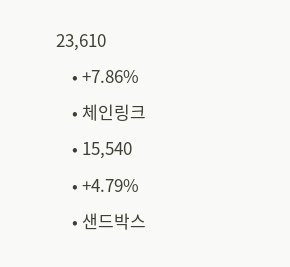23,610
    • +7.86%
    • 체인링크
    • 15,540
    • +4.79%
    • 샌드박스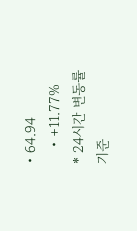• 64.94
    • +11.77%
* 24시간 변동률 기준